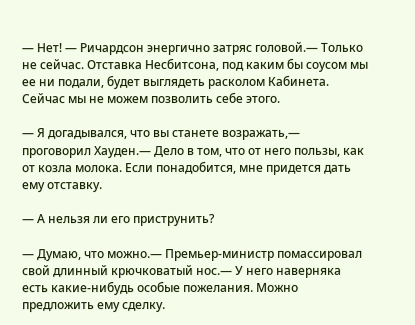— Нет! — Ричардсон энергично затряс головой.— Только не сейчас. Отставка Несбитсона, под каким бы соусом мы ее ни подали, будет выглядеть расколом Кабинета. Сейчас мы не можем позволить себе этого.

— Я догадывался, что вы станете возражать,— проговорил Хауден.— Дело в том, что от него пользы, как от козла молока. Если понадобится, мне придется дать ему отставку.

— А нельзя ли его приструнить?

— Думаю, что можно.— Премьер-министр помассировал свой длинный крючковатый нос.— У него наверняка есть какие-нибудь особые пожелания. Можно предложить ему сделку.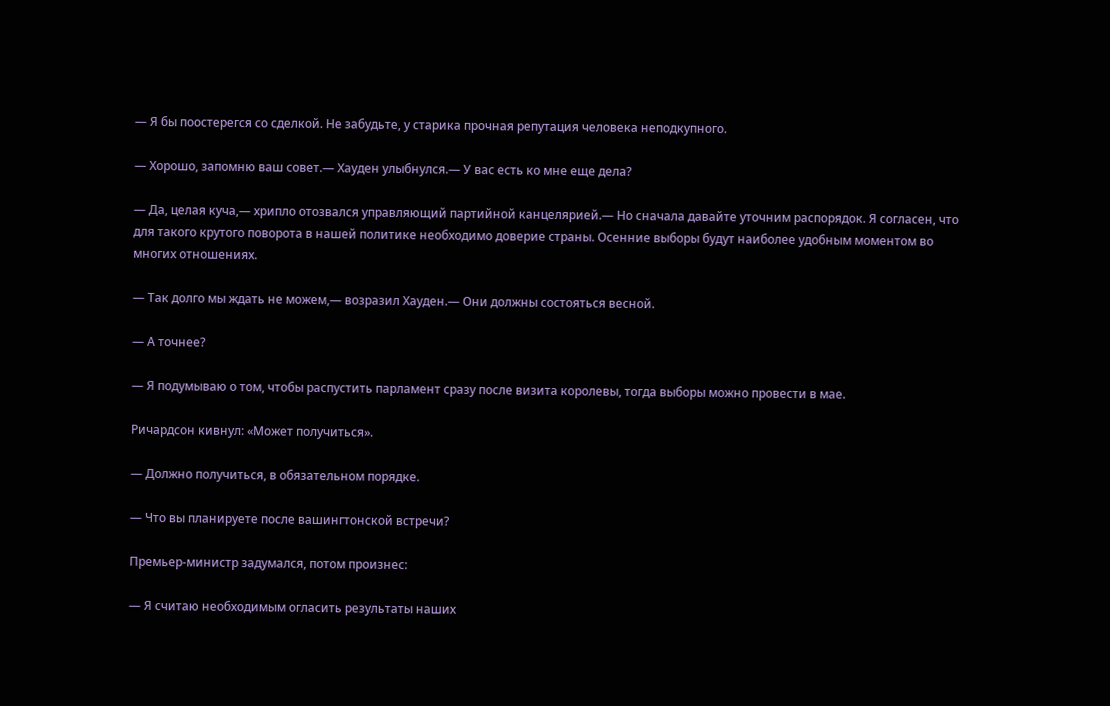— Я бы поостерегся со сделкой. Не забудьте, у старика прочная репутация человека неподкупного.

— Хорошо, запомню ваш совет.— Хауден улыбнулся.— У вас есть ко мне еще дела?

— Да, целая куча,— хрипло отозвался управляющий партийной канцелярией.— Но сначала давайте уточним распорядок. Я согласен, что для такого крутого поворота в нашей политике необходимо доверие страны. Осенние выборы будут наиболее удобным моментом во многих отношениях.

— Так долго мы ждать не можем,— возразил Хауден.— Они должны состояться весной.

— А точнее?

— Я подумываю о том, чтобы распустить парламент сразу после визита королевы, тогда выборы можно провести в мае.

Ричардсон кивнул: «Может получиться».

— Должно получиться, в обязательном порядке.

— Что вы планируете после вашингтонской встречи?

Премьер-министр задумался, потом произнес:

— Я считаю необходимым огласить результаты наших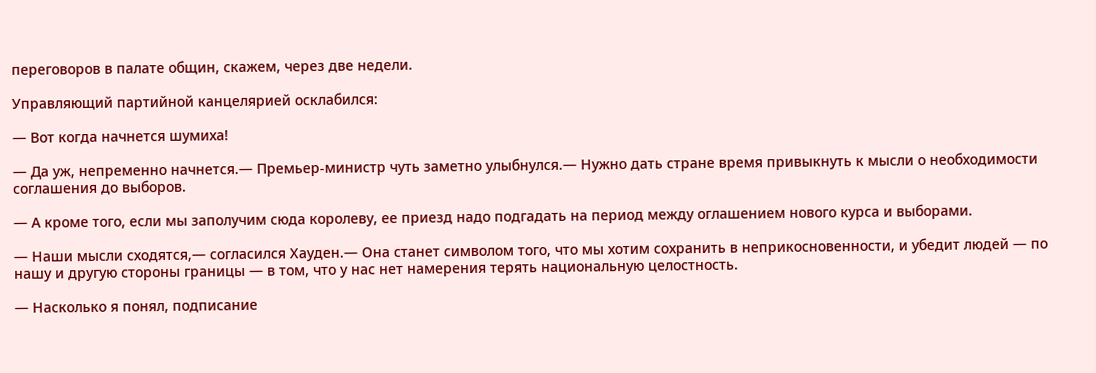переговоров в палате общин, скажем, через две недели.

Управляющий партийной канцелярией осклабился:

— Вот когда начнется шумиха!

— Да уж, непременно начнется.— Премьер-министр чуть заметно улыбнулся.— Нужно дать стране время привыкнуть к мысли о необходимости соглашения до выборов.

— А кроме того, если мы заполучим сюда королеву, ее приезд надо подгадать на период между оглашением нового курса и выборами.

— Наши мысли сходятся,— согласился Хауден.— Она станет символом того, что мы хотим сохранить в неприкосновенности, и убедит людей — по нашу и другую стороны границы — в том, что у нас нет намерения терять национальную целостность.

— Насколько я понял, подписание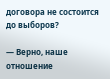договора не состоится до выборов?

— Верно, наше отношение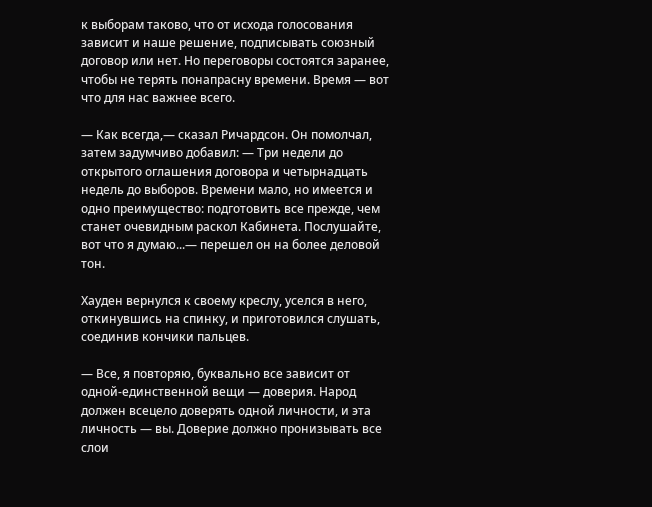к выборам таково, что от исхода голосования зависит и наше решение, подписывать союзный договор или нет. Но переговоры состоятся заранее, чтобы не терять понапрасну времени. Время — вот что для нас важнее всего.

— Как всегда,— сказал Ричардсон. Он помолчал, затем задумчиво добавил: — Три недели до открытого оглашения договора и четырнадцать недель до выборов. Времени мало, но имеется и одно преимущество: подготовить все прежде, чем станет очевидным раскол Кабинета. Послушайте, вот что я думаю...— перешел он на более деловой тон.

Хауден вернулся к своему креслу, уселся в него, откинувшись на спинку, и приготовился слушать, соединив кончики пальцев.

— Все, я повторяю, буквально все зависит от одной-единственной вещи — доверия. Народ должен всецело доверять одной личности, и эта личность — вы. Доверие должно пронизывать все слои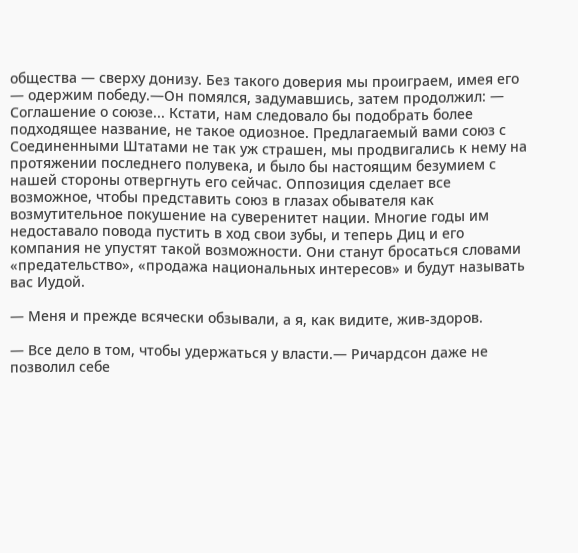общества — сверху донизу. Без такого доверия мы проиграем, имея его — одержим победу.—Он помялся, задумавшись, затем продолжил: — Соглашение о союзе... Кстати, нам следовало бы подобрать более подходящее название, не такое одиозное. Предлагаемый вами союз с Соединенными Штатами не так уж страшен, мы продвигались к нему на протяжении последнего полувека, и было бы настоящим безумием с нашей стороны отвергнуть его сейчас. Оппозиция сделает все возможное, чтобы представить союз в глазах обывателя как возмутительное покушение на суверенитет нации. Многие годы им недоставало повода пустить в ход свои зубы, и теперь Диц и его компания не упустят такой возможности. Они станут бросаться словами «предательство», «продажа национальных интересов» и будут называть вас Иудой.

— Меня и прежде всячески обзывали, а я, как видите, жив-здоров.

— Все дело в том, чтобы удержаться у власти.— Ричардсон даже не позволил себе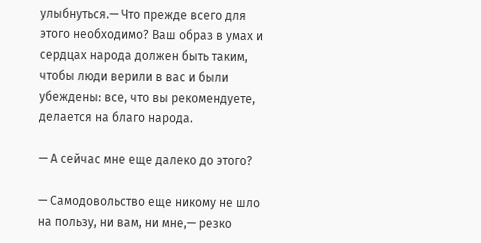улыбнуться.— Что прежде всего для этого необходимо? Ваш образ в умах и сердцах народа должен быть таким, чтобы люди верили в вас и были убеждены: все, что вы рекомендуете, делается на благо народа.

— А сейчас мне еще далеко до этого?

— Самодовольство еще никому не шло на пользу, ни вам, ни мне,— резко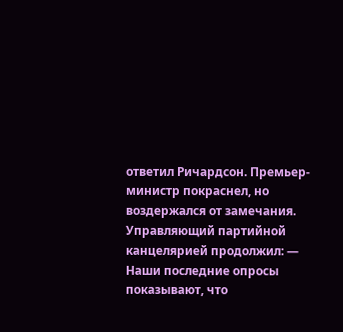ответил Ричардсон. Премьер-министр покраснел, но воздержался от замечания. Управляющий партийной канцелярией продолжил: — Наши последние опросы показывают, что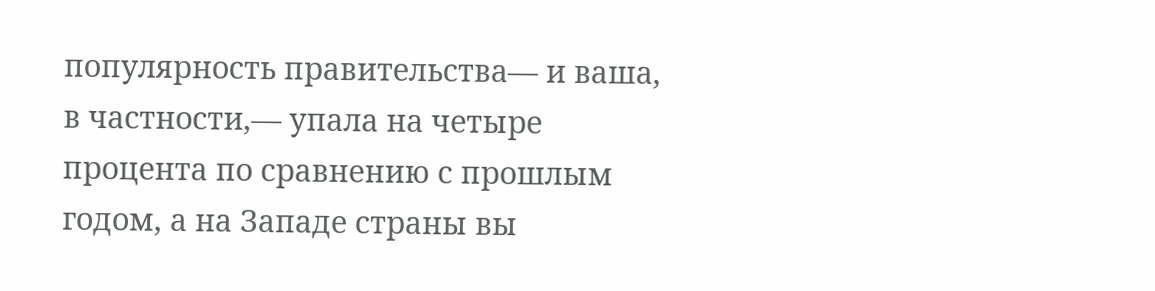популярность правительства— и ваша, в частности,— упала на четыре процента по сравнению с прошлым годом, а на Западе страны вы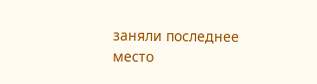заняли последнее место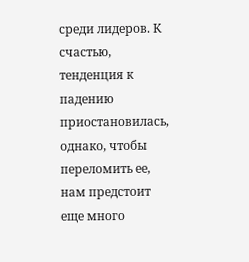среди лидеров. К счастью, тенденция к падению приостановилась, однако, чтобы переломить ее, нам предстоит еще много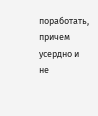поработать, причем усердно и не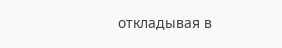откладывая в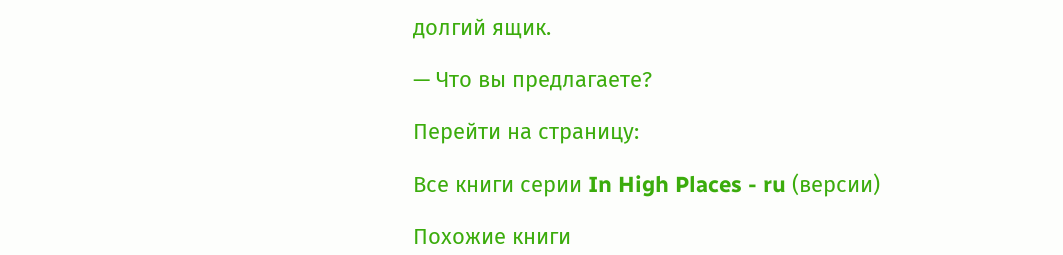долгий ящик.

— Что вы предлагаете?

Перейти на страницу:

Все книги серии In High Places - ru (версии)

Похожие книги